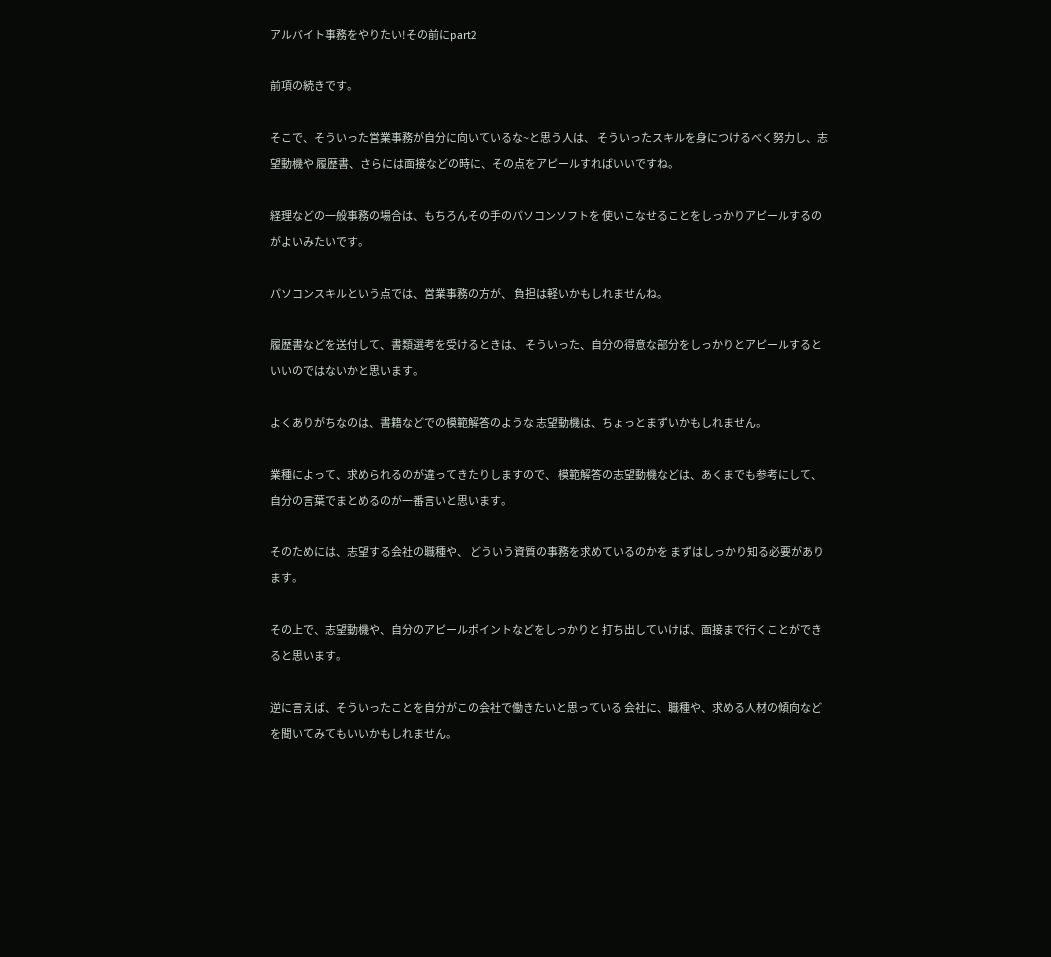アルバイト事務をやりたい!その前にpart2

前項の続きです。

そこで、そういった営業事務が自分に向いているな~と思う人は、 そういったスキルを身につけるべく努力し、志望動機や 履歴書、さらには面接などの時に、その点をアピールすればいいですね。

経理などの一般事務の場合は、もちろんその手のパソコンソフトを 使いこなせることをしっかりアピールするのがよいみたいです。

パソコンスキルという点では、営業事務の方が、 負担は軽いかもしれませんね。

履歴書などを送付して、書類選考を受けるときは、 そういった、自分の得意な部分をしっかりとアピールすると いいのではないかと思います。

よくありがちなのは、書籍などでの模範解答のような 志望動機は、ちょっとまずいかもしれません。

業種によって、求められるのが違ってきたりしますので、 模範解答の志望動機などは、あくまでも参考にして、 自分の言葉でまとめるのが一番言いと思います。

そのためには、志望する会社の職種や、 どういう資質の事務を求めているのかを まずはしっかり知る必要があります。

その上で、志望動機や、自分のアピールポイントなどをしっかりと 打ち出していけば、面接まで行くことができると思います。

逆に言えば、そういったことを自分がこの会社で働きたいと思っている 会社に、職種や、求める人材の傾向などを聞いてみてもいいかもしれません。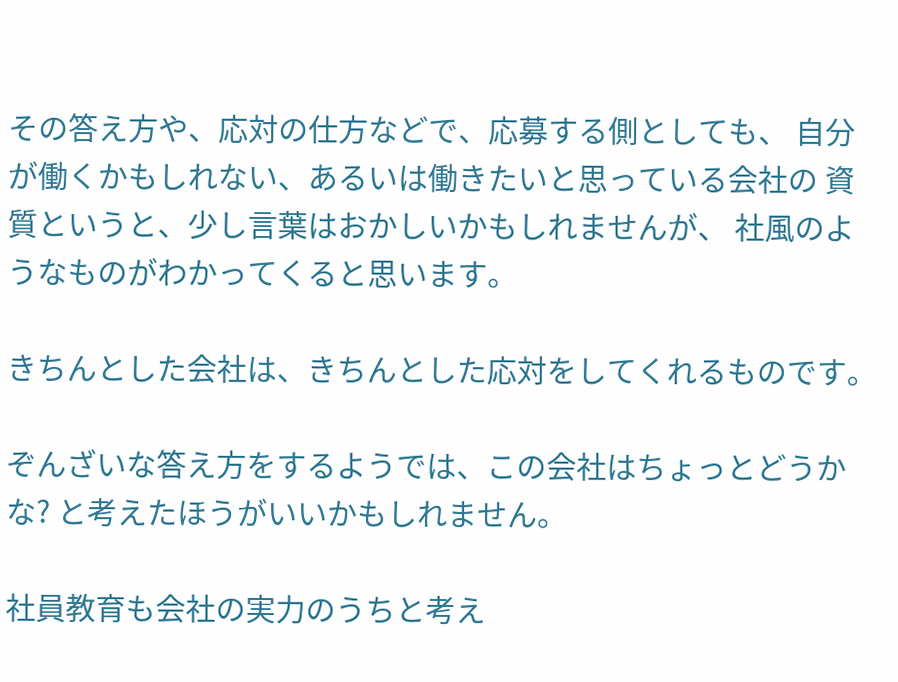その答え方や、応対の仕方などで、応募する側としても、 自分が働くかもしれない、あるいは働きたいと思っている会社の 資質というと、少し言葉はおかしいかもしれませんが、 社風のようなものがわかってくると思います。

きちんとした会社は、きちんとした応対をしてくれるものです。

ぞんざいな答え方をするようでは、この会社はちょっとどうかな? と考えたほうがいいかもしれません。

社員教育も会社の実力のうちと考え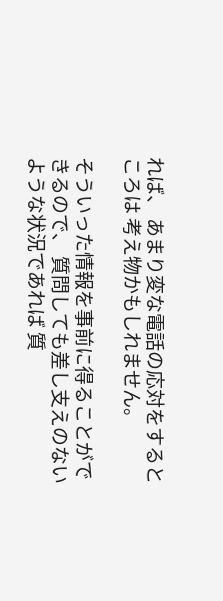れば、 あまり変な電話の応対をするところは 考え物かもしれません。

そういった情報を事前に得ることができるので、 質問しても差し支えのないような状況であれば 質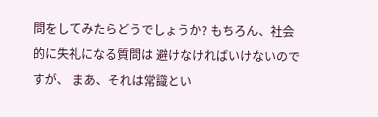問をしてみたらどうでしょうか? もちろん、社会的に失礼になる質問は 避けなければいけないのですが、 まあ、それは常識とい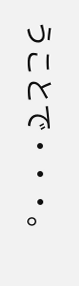うことで・・・。